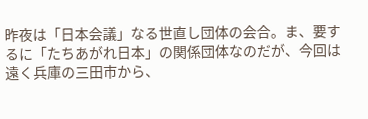昨夜は「日本会議」なる世直し団体の会合。ま、要するに「たちあがれ日本」の関係団体なのだが、今回は遠く兵庫の三田市から、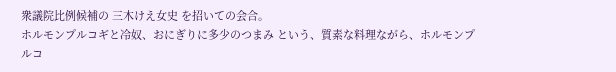衆議院比例候補の 三木けえ女史 を招いての会合。
ホルモンプルコギと冷奴、おにぎりに多少のつまみ という、質素な料理ながら、ホルモンプルコ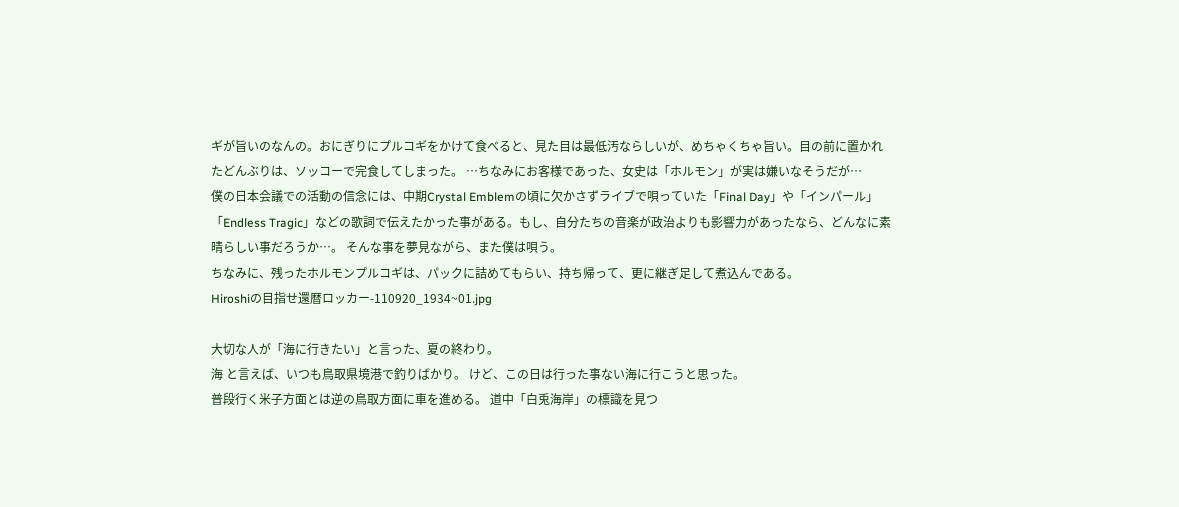ギが旨いのなんの。おにぎりにプルコギをかけて食べると、見た目は最低汚ならしいが、めちゃくちゃ旨い。目の前に置かれたどんぶりは、ソッコーで完食してしまった。 …ちなみにお客様であった、女史は「ホルモン」が実は嫌いなそうだが…
僕の日本会議での活動の信念には、中期Crystal Emblemの頃に欠かさずライブで唄っていた「Final Day」や「インパール」「Endless Tragic」などの歌詞で伝えたかった事がある。もし、自分たちの音楽が政治よりも影響力があったなら、どんなに素晴らしい事だろうか…。 そんな事を夢見ながら、また僕は唄う。
ちなみに、残ったホルモンプルコギは、パックに詰めてもらい、持ち帰って、更に継ぎ足して煮込んである。
Hiroshiの目指せ還暦ロッカー-110920_1934~01.jpg

大切な人が「海に行きたい」と言った、夏の終わり。
海 と言えば、いつも鳥取県境港で釣りばかり。 けど、この日は行った事ない海に行こうと思った。
普段行く米子方面とは逆の鳥取方面に車を進める。 道中「白兎海岸」の標識を見つ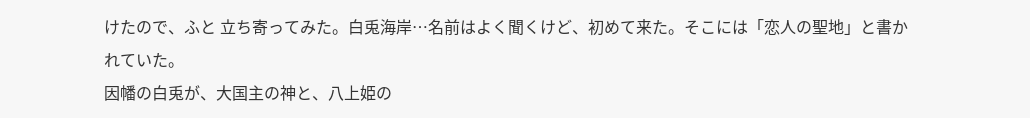けたので、ふと 立ち寄ってみた。白兎海岸…名前はよく聞くけど、初めて来た。そこには「恋人の聖地」と書かれていた。
因幡の白兎が、大国主の神と、八上姫の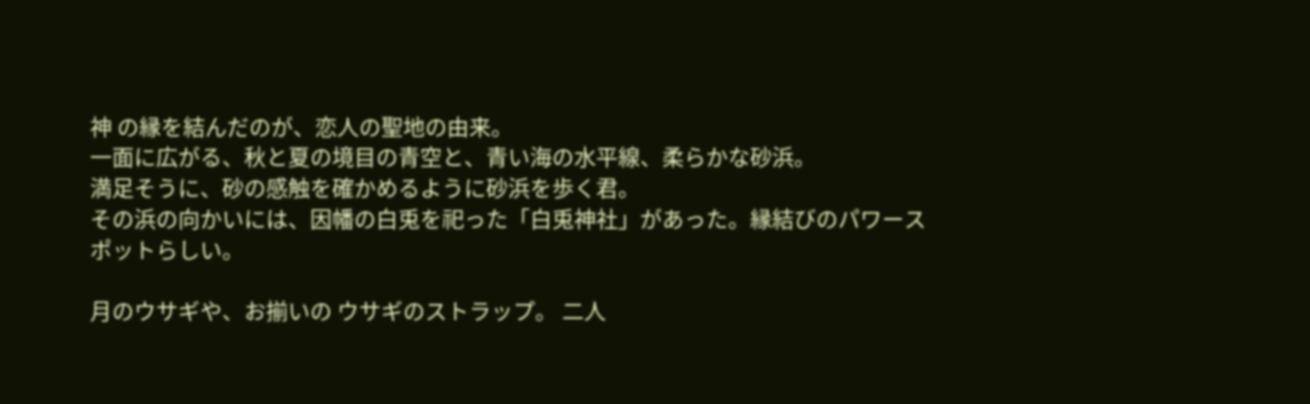神 の縁を結んだのが、恋人の聖地の由来。
一面に広がる、秋と夏の境目の青空と、青い海の水平線、柔らかな砂浜。
満足そうに、砂の感触を確かめるように砂浜を歩く君。
その浜の向かいには、因幡の白兎を祀った「白兎神社」があった。縁結びのパワースポットらしい。

月のウサギや、お揃いの ウサギのストラップ。 二人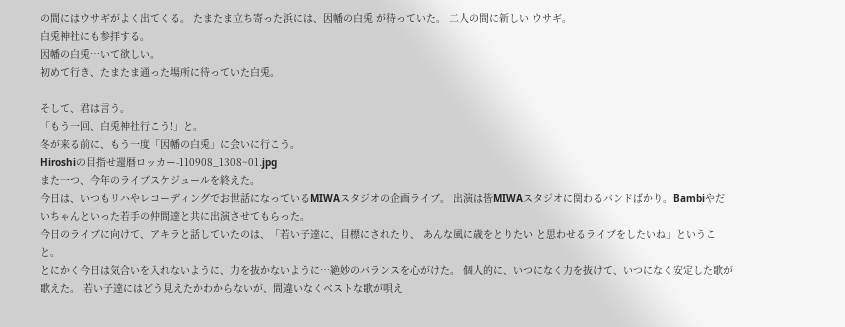の間にはウサギがよく出てくる。 たまたま立ち寄った浜には、因幡の白兎 が待っていた。 二人の間に新しい ウサギ。
白兎神社にも参拝する。
因幡の白兎…いて欲しい。
初めて行き、たまたま通った場所に待っていた白兎。

そして、君は言う。
「もう一回、白兎神社行こう!」と。
冬が来る前に、もう一度「因幡の白兎」に会いに行こう。
Hiroshiの目指せ還暦ロッカー-110908_1308~01.jpg
また一つ、今年のライブスケジュールを終えた。
今日は、いつもリハやレコーディングでお世話になっているMIWAスタジオの企画ライブ。 出演は皆MIWAスタジオに関わるバンドばかり。Bambiやだいちゃんといった若手の仲間達と共に出演させてもらった。
今日のライブに向けて、アキラと話していたのは、「若い子達に、目標にされたり、 あんな風に歳をとりたい と思わせるライブをしたいね」ということ。
とにかく今日は気合いを入れないように、力を抜かないように…絶妙のバランスを心がけた。 個人的に、いつになく力を抜けて、いつになく安定した歌が歌えた。 若い子達にはどう見えたかわからないが、間違いなくベストな歌が唄え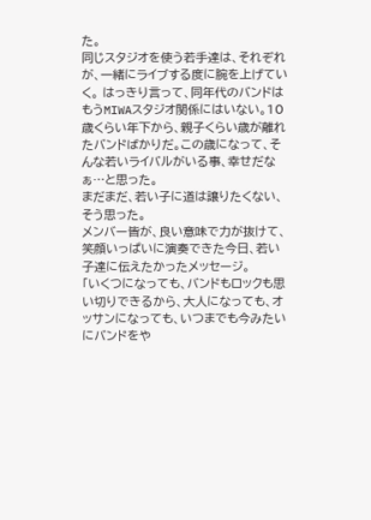た。
同じスタジオを使う若手達は、それぞれが、一緒にライブする度に腕を上げていく。 はっきり言って、同年代のバンドはもうMIWAスタジオ関係にはいない。10歳くらい年下から、親子くらい歳が離れたバンドばかりだ。この歳になって、そんな若いライバルがいる事、幸せだなぁ…と思った。
まだまだ、若い子に道は譲りたくない、そう思った。
メンバー皆が、良い意味で力が抜けて、笑顔いっぱいに演奏できた今日、若い子達に伝えたかったメッセージ。
「いくつになっても、バンドもロックも思い切りできるから、大人になっても、オッサンになっても、いつまでも今みたいにバンドをや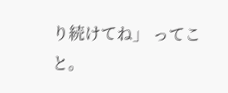り続けてね」 ってこと。